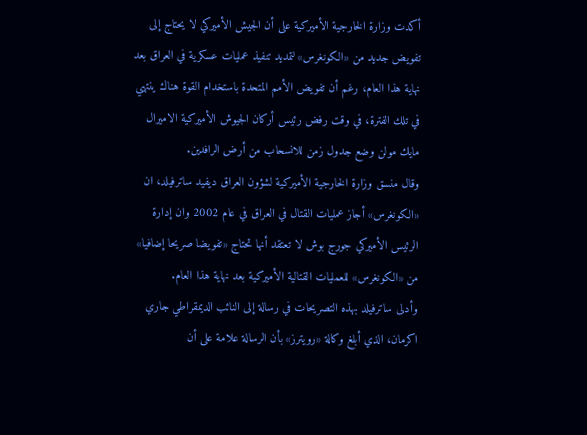أكدت وزارة الخارجية الأميركية على أن الجيش الأميركي لا يحتاج إلى تفويض جديد من «الكونغرس» لتمديد تنفيذ عمليات عسكرية في العراق بعد نهاية هذا العام، رغم أن تفويض الأمم المتحدة باستخدام القوة هناك ينتهي في تلك الفترة، في وقت رفض رئيس أركان الجيوش الأميركية الاميرال مايك مولن وضع جدول زمن للانسحاب من أرض الرافدين.
وقال منسق وزارة الخارجية الأميركية لشؤون العراق ديفيد ساترفيلد، ان «الكونغرس» أجاز عمليات القتال في العراق في عام 2002 وان إدارة الرئيس الأميركي جورج بوش لا تعتقد أنها تحتاج «تفويضا صريحا إضافيا» من «الكونغرس» للعمليات القتالية الأميركية بعد نهاية هذا العام.
وأدلى ساترفيلد بهذه التصريحات في رسالة إلى النائب الديمقراطي جاري اكرمان، الذي أبلغ وكالة «رويترز» بأن الرسالة علامة على أن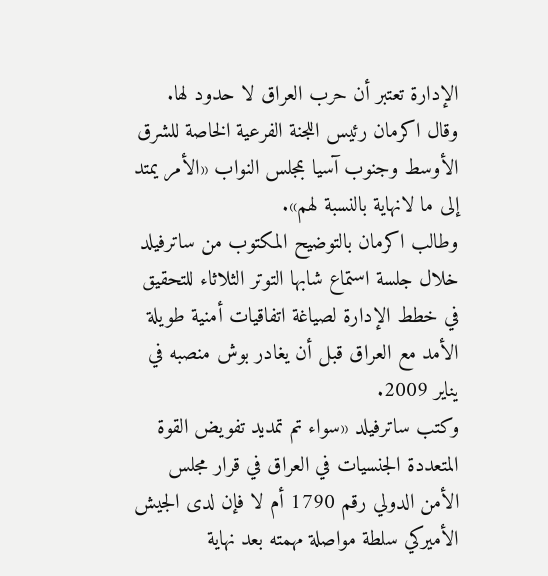الإدارة تعتبر أن حرب العراق لا حدود لها. وقال اكرمان رئيس اللجنة الفرعية الخاصة للشرق الأوسط وجنوب آسيا بمجلس النواب «الأمر يمتد إلى ما لانهاية بالنسبة لهم».
وطالب اكرمان بالتوضيح المكتوب من ساترفيلد خلال جلسة استماع شابها التوتر الثلاثاء للتحقيق في خطط الإدارة لصياغة اتفاقيات أمنية طويلة الأمد مع العراق قبل أن يغادر بوش منصبه في يناير 2009.
وكتب ساترفيلد «سواء تم تمديد تفويض القوة المتعددة الجنسيات في العراق في قرار مجلس الأمن الدولي رقم 1790 أم لا فإن لدى الجيش الأميركي سلطة مواصلة مهمته بعد نهاية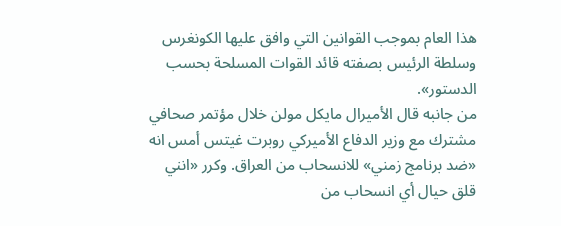هذا العام بموجب القوانين التي وافق عليها الكونغرس وسلطة الرئيس بصفته قائد القوات المسلحة بحسب الدستور».
من جانبه قال الأميرال مايكل مولن خلال مؤتمر صحافي مشترك مع وزير الدفاع الأميركي روبرت غيتس أمس انه «ضد برنامج زمني» للانسحاب من العراق. وكرر «انني قلق حيال أي انسحاب من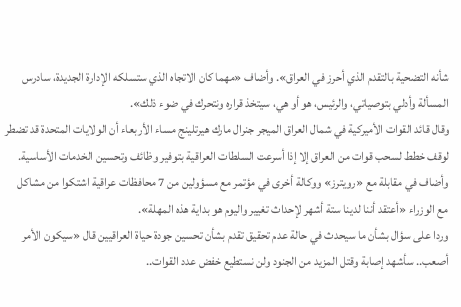شأنه التضحية بالتقدم الذي أحرز في العراق». وأضاف «مهما كان الاتجاه الذي ستسلكه الإدارة الجديدة، سادرس المسألة وأدلي بتوصياتي، والرئيس، هو أو هي، سيتخذ قراره ونتحرك في ضوء ذلك».
وقال قائد القوات الأميركية في شمال العراق الميجر جنرال مارك هيرتلينج مساء الأربعاء أن الولايات المتحدة قد تضطر لوقف خطط لسحب قوات من العراق إلا إذا أسرعت السلطات العراقية بتوفير وظائف وتحسين الخدمات الأساسية.
وأضاف في مقابلة مع «رويترز» ووكالة أخرى في مؤتمر مع مسؤولين من 7 محافظات عراقية اشتكوا من مشاكل مع الوزراء «أعتقد أننا لدينا ستة أشهر لإحداث تغيير واليوم هو بداية هذه المهلة».
وردا على سؤال بشأن ما سيحدث في حالة عدم تحقيق تقدم بشأن تحسين جودة حياة العراقيين قال «سيكون الأمر أصعب.. سأشهد إصابة وقتل المزيد من الجنود ولن نستطيع خفض عدد القوات..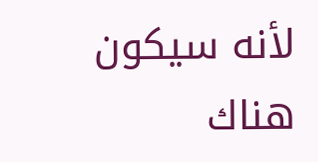لأنه سيكون هناك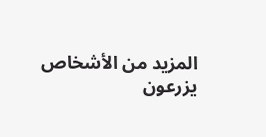المزيد من الأشخاص يزرعون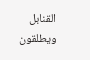القنابل ويطلقون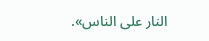النار على الناس».